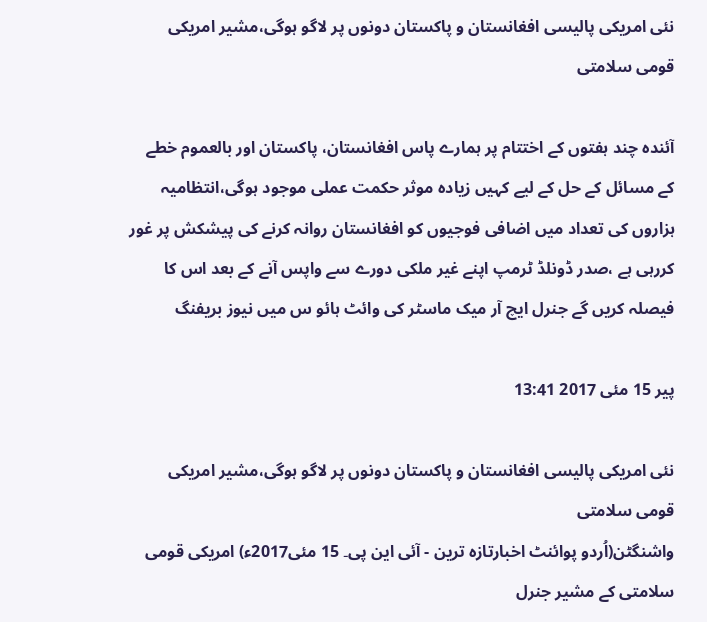نئی امریکی پالیسی افغانستان و پاکستان دونوں پر لاگو ہوگی،مشیر امریکی قومی سلامتی

آئندہ چند ہفتوں کے اختتام پر ہمارے پاس افغانستان، پاکستان اور بالعموم خطے کے مسائل کے حل کے لیے کہیں زیادہ موثر حکمت عملی موجود ہوگی،انتظامیہ ہزاروں کی تعداد میں اضافی فوجیوں کو افغانستان روانہ کرنے کی پیشکش پر غور کررہی ہے ،صدر ڈونلڈ ٹرمپ اپنے غیر ملکی دورے سے واپس آنے کے بعد اس کا فیصلہ کریں گے جنرل ایچ آر میک ماسٹر کی وائٹ ہائو س میں نیوز بریفنگ

پیر 15 مئی 2017 13:41

نئی امریکی پالیسی افغانستان و پاکستان دونوں پر لاگو ہوگی،مشیر امریکی قومی سلامتی
واشنگٹن(اُردو پوائنٹ اخبارتازہ ترین - آئی این پی۔ 15 مئی2017ء) امریکی قومی سلامتی کے مشیر جنرل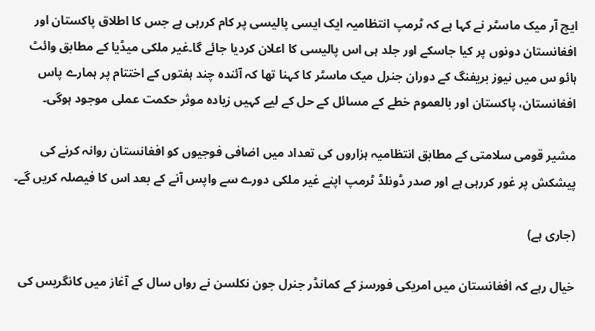ایچ آر میک ماسٹر نے کہا ہے کہ ٹرمپ انتظامیہ ایک ایسی پالیسی پر کام کررہی ہے جس کا اطلاق پاکستان اور افغانستان دونوں پر کیا جاسکے اور جلد ہی اس پالیسی کا اعلان کردیا جائے گا۔غیر ملکی میڈیا کے مطابق وائٹ ہائو س میں نیوز بریفنگ کے دوران جنرل میک ماسٹر کا کہنا تھا کہ آئندہ چند ہفتوں کے اختتام پر ہمارے پاس افغانستان، پاکستان اور بالعموم خطے کے مسائل کے حل کے لیے کہیں زیادہ موثر حکمت عملی موجود ہوگی۔

مشیر قومی سلامتی کے مطابق انتظامیہ ہزاروں کی تعداد میں اضافی فوجیوں کو افغانستان روانہ کرنے کی پیشکش پر غور کررہی ہے اور صدر ڈونلڈ ٹرمپ اپنے غیر ملکی دورے سے واپس آنے کے بعد اس کا فیصلہ کریں گے۔

(جاری ہے)

خیال رہے کہ افغانستان میں امریکی فورسز کے کمانڈر جنرل جون نکلسن نے رواں سال کے آغاز میں کانگریس کی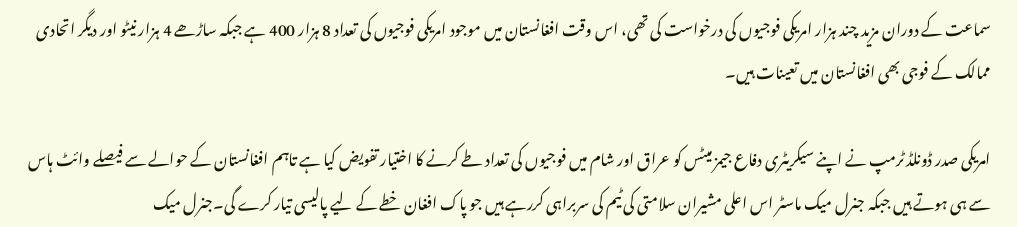سماعت کے دوران مزید چند ہزار امریکی فوجیوں کی درخواست کی تھی، اس وقت افغانستان میں موجود امریکی فوجیوں کی تعداد 8 ہزار 400 ہے جبکہ ساڑھے 4 ہزار نیٹو اور دیگر اتحادی ممالک کے فوجی بھی افغانستان میں تعینات ہیں۔

امریکی صدر ڈونلڈ ٹرمپ نے اپنے سیکریٹری دفاع جیمز میٹس کو عراق اور شام میں فوجیوں کی تعداد طے کرنے کا اختیار تفویض کیا ہے تاہم افغانستان کے حوالے سے فیصلے وائٹ ہاس سے ہی ہوتے ہیں جبکہ جنرل میک ماسٹر اس اعلی مشیران سلامتی کی ٹیم کی سربراہی کررہے ہیں جو پاک افغان خطے کے لیے پالیسی تیار کرے گی۔جنرل میک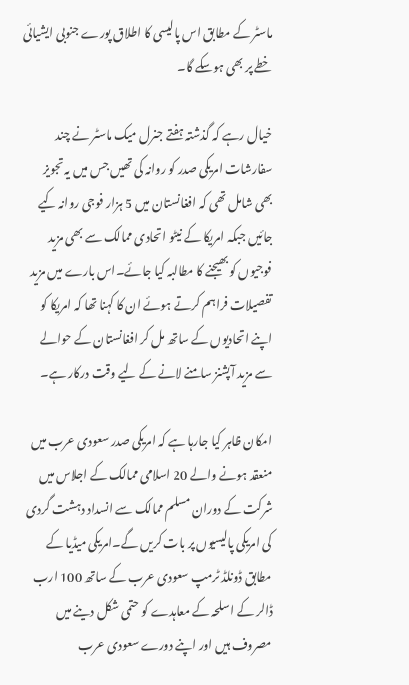ماسٹر کے مطابق اس پالیسی کا اطلاق پورے جنوبی ایشیائی خطے پر بھی ہوسکے گا۔

خیال رہے کہ گذشتہ ہفتے جنرل میک ماسٹر نے چند سفارشات امریکی صدر کو روانہ کی تھیں جس میں یہ تجویز بھی شامل تھی کہ افغانستان میں 5 ہزار فوجی روانہ کیے جائیں جبکہ امریکا کے نیٹو اتحادی ممالک سے بھی مزید فوجیوں کو بھیجنے کا مطالبہ کیا جائے۔اس بارے میں مزید تفصیلات فراہم کرتے ہوئے ان کا کہنا تھا کہ امریکا کو اپنے اتحادیوں کے ساتھ مل کر افغانستان کے حوالے سے مزید آپشنز سامنے لانے کے لیے وقت درکار ہے۔

امکان ظاہر کیا جارہا ہے کہ امریکی صدر سعودی عرب میں منعقد ہونے والے 20 اسلامی ممالک کے اجلاس میں شرکت کے دوران مسلم ممالک سے انسداد دہشت گردی کی امریکی پالیسیوں پر بات کریں گے۔امریکی میڈیا کے مطابق ڈونلڈ ٹرمپ سعودی عرب کے ساتھ 100 ارب ڈالر کے اسلحہ کے معاہدے کو حتمی شکل دینے میں مصروف ہیں اور اپنے دورے سعودی عرب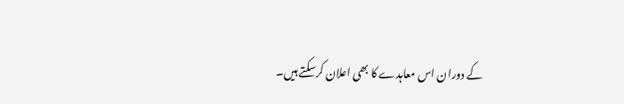کے دوران اس معاہدے کا بھی اعلان کرسکتے ہیں۔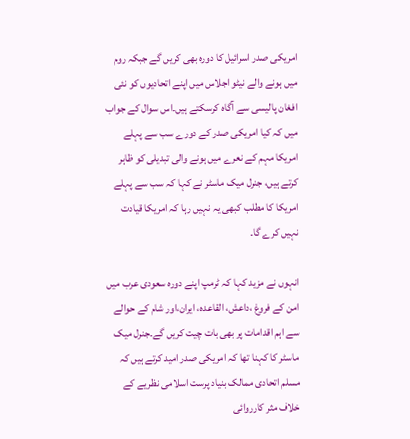امریکی صدر اسرائیل کا دورہ بھی کریں گے جبکہ روم میں ہونے والے نیٹو اجلاس میں اپنے اتحادیوں کو نئی افغان پالیسی سے آگاہ کرسکتے ہیں۔اس سوال کے جواب میں کہ کیا امریکی صدر کے دورے سب سے پہلے امریکا مہم کے نعرے میں ہونے والی تبدیلی کو ظاہر کرتے ہیں، جنرل میک ماسٹر نے کہا کہ سب سے پہلے امریکا کا مطلب کبھی یہ نہیں رہا کہ امریکا قیادت نہیں کرے گا۔

انہوں نے مزید کہا کہ ٹرمپ اپنے دورہ سعودی عرب میں امن کے فروغ ،داعش، القاعدہ، ایران،اور شام کے حوالے سے اہم اقدامات پر بھی بات چیت کریں گے۔جنرل میک ماسٹر کا کہنا تھا کہ امریکی صدر امید کرتے ہیں کہ مسلم اتحادی ممالک بنیاد پرست اسلامی نظریے کے خلاف مثر کارروائی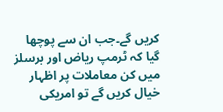کریں گے۔جب ان سے پوچھا گیا کہ ٹرمپ ریاض اور برسلز میں کن معاملات پر اظہار خیال کریں گے تو امریکی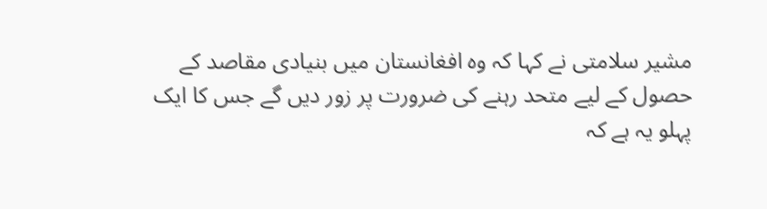مشیر سلامتی نے کہا کہ وہ افغانستان میں بنیادی مقاصد کے حصول کے لیے متحد رہنے کی ضرورت پر زور دیں گے جس کا ایک پہلو یہ ہے کہ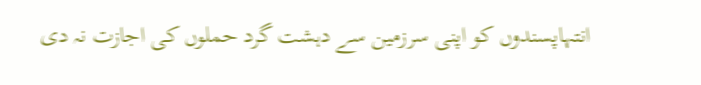انتہاپسندوں کو اپنی سرزمین سے دہشت گرد حملوں کی اجازت نہ دی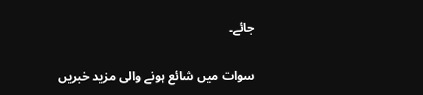جائے۔

سوات میں شائع ہونے والی مزید خبریں